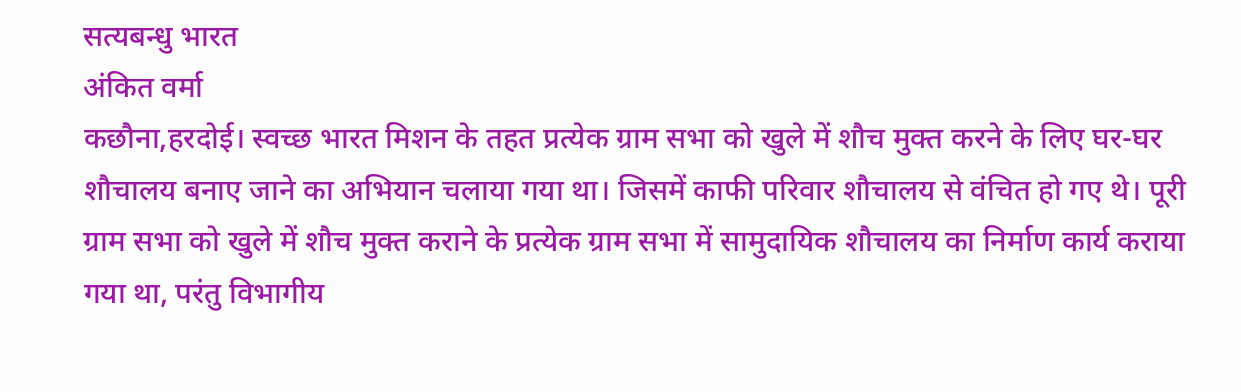सत्यबन्धु भारत
अंकित वर्मा
कछौना,हरदोई। स्वच्छ भारत मिशन के तहत प्रत्येक ग्राम सभा को खुले में शौच मुक्त करने के लिए घर-घर शौचालय बनाए जाने का अभियान चलाया गया था। जिसमें काफी परिवार शौचालय से वंचित हो गए थे। पूरी ग्राम सभा को खुले में शौच मुक्त कराने के प्रत्येक ग्राम सभा में सामुदायिक शौचालय का निर्माण कार्य कराया गया था, परंतु विभागीय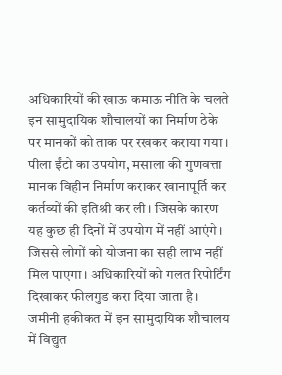अधिकारियों की खाऊ कमाऊ नीति के चलते इन सामुदायिक शौचालयों का निर्माण ठेके पर मानकों को ताक पर रखकर कराया गया। पीला ईंटो का उपयोग, मसाला की गुणवत्ता मानक विहीन निर्माण कराकर खानापूर्ति कर कर्तव्यों की इतिश्री कर ली। जिसके कारण यह कुछ ही दिनों में उपयोग में नहीं आएंगे। जिससे लोगों को योजना का सही लाभ नहीं मिल पाएगा। अधिकारियों को गलत रिपोर्टिंग दिखाकर फीलगुड करा दिया जाता है। जमीनी हकीकत में इन सामुदायिक शौचालय में विद्युत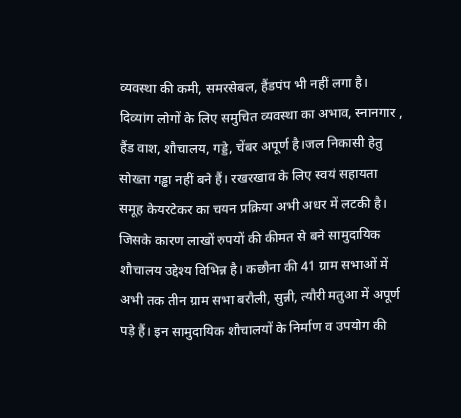व्यवस्था की कमी, समरसेबल, हैंडपंप भी नहीं लगा है। दिव्यांग लोगों के लिए समुचित व्यवस्था का अभाव, स्नानगार , हैंड वाश, शौचालय, गड्डे, चेंबर अपूर्ण है।जल निकासी हेतु सोख्ता गड्ढा नहीं बने हैं। रखरखाव के लिए स्वयं सहायता समूह केयरटेकर का चयन प्रक्रिया अभी अधर में लटकी है। जिसके कारण लाखों रुपयों की कीमत से बने सामुदायिक शौचालय उद्देश्य विभिन्न है। कछौना की 41 ग्राम सभाओं में अभी तक तीन ग्राम सभा बरौली, सुन्नी, त्यौरी मतुआ में अपूर्ण पड़े हैं। इन सामुदायिक शौचालयों के निर्माण व उपयोग की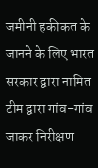जमीनी हकीकत के जानने के लिए भारत सरकार द्वारा नामित टीम द्वारा गांव-गांव जाकर निरीक्षण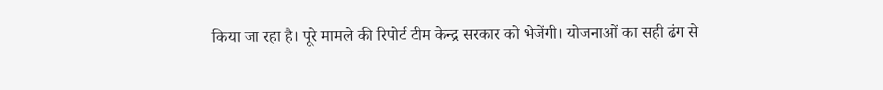किया जा रहा है। पूरे मामले की रिपोर्ट टीम केन्द्र सरकार को भेजेंगी। योजनाओं का सही ढंग से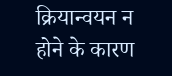क्रियान्वयन न होने के कारण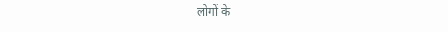लोगों के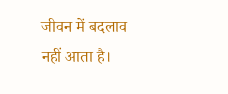जीवन में बदलाव नहीं आता है।